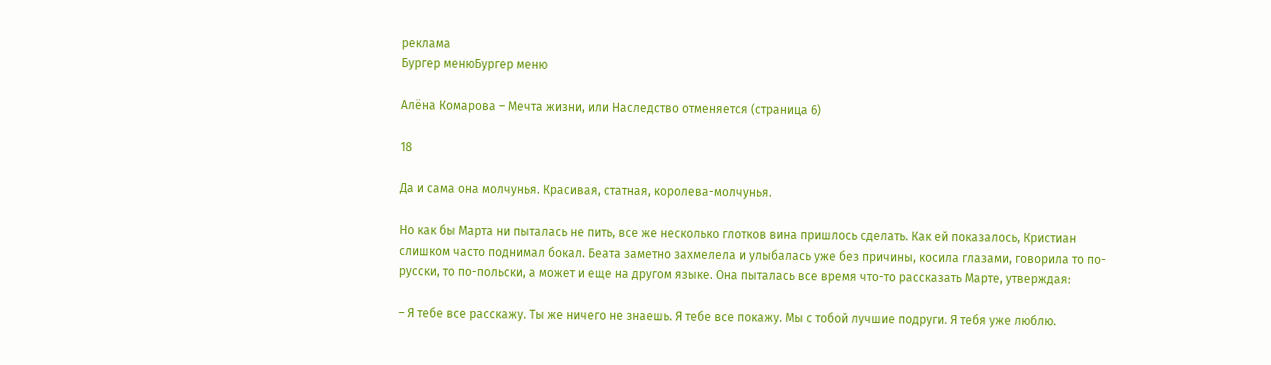реклама
Бургер менюБургер меню

Алёна Комарова – Мечта жизни, или Наследство отменяется (страница 6)

18

Да и сама она молчунья. Красивая, статная, королева-молчунья.

Но как бы Марта ни пыталась не пить, все же несколько глотков вина пришлось сделать. Как ей показалось, Кристиан слишком часто поднимал бокал. Беата заметно захмелела и улыбалась уже без причины, косила глазами, говорила то по-русски, то по-польски, а может и еще на другом языке. Она пыталась все время что-то рассказать Марте, утверждая:

– Я тебе все расскажу. Ты же ничего не знаешь. Я тебе все покажу. Мы с тобой лучшие подруги. Я тебя уже люблю.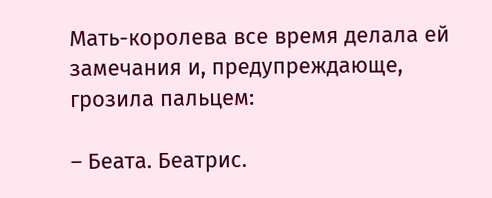Мать-королева все время делала ей замечания и, предупреждающе, грозила пальцем:

– Беата. Беатрис.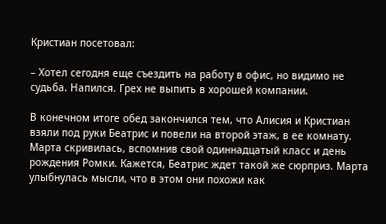Кристиан посетовал:

– Хотел сегодня еще съездить на работу в офис, но видимо не судьба. Напился. Грех не выпить в хорошей компании.

В конечном итоге обед закончился тем, что Алисия и Кристиан взяли под руки Беатрис и повели на второй этаж, в ее комнату. Марта скривилась, вспомнив свой одиннадцатый класс и день рождения Ромки. Кажется, Беатрис ждет такой же сюрприз. Марта улыбнулась мысли, что в этом они похожи как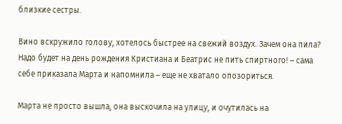близкие сестры.

Вино вскружило голову, хотелось быстрее на свежий воздух. Зачем она пила? Надо будет на день рождения Кристиана и Беатрис не пить спиртного! – сама себе приказала Марта и напомнила – еще не хватало опозориться.

Марта не просто вышла, она выскочила на улицу, и очутилась на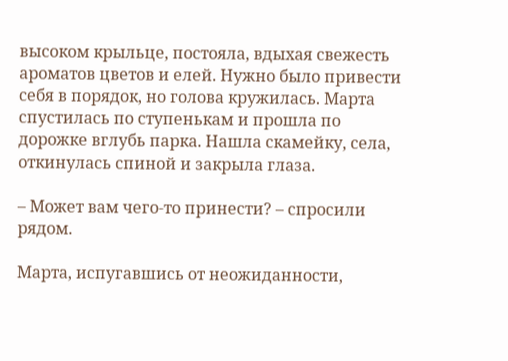высоком крыльце, постояла, вдыхая свежесть ароматов цветов и елей. Нужно было привести себя в порядок, но голова кружилась. Марта спустилась по ступенькам и прошла по дорожке вглубь парка. Нашла скамейку, села, откинулась спиной и закрыла глаза.

– Может вам чего-то принести? – спросили рядом.

Марта, испугавшись от неожиданности,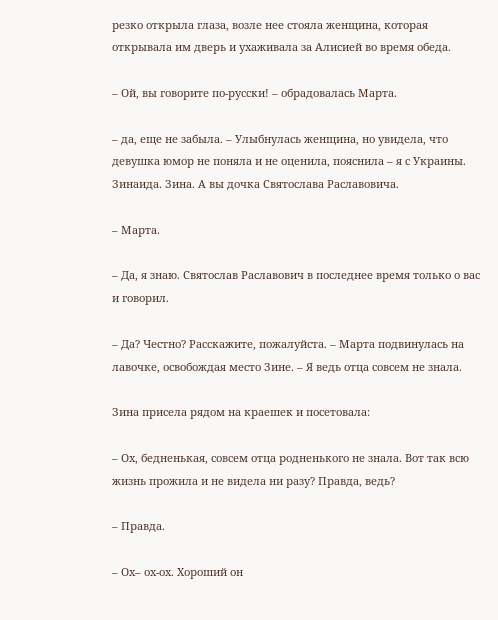резко открыла глаза, возле нее стояла женщина, которая открывала им дверь и ухаживала за Алисией во время обеда.

– Ой, вы говорите по-русски! – обрадовалась Марта.

– да, еще не забыла. – Улыбнулась женщина, но увидела, что девушка юмор не поняла и не оценила, пояснила – я с Украины. Зинаида. Зина. А вы дочка Святослава Раславовича.

– Марта.

– Да, я знаю. Святослав Раславович в последнее время только о вас и говорил.

– Да? Честно? Расскажите, пожалуйста. – Марта подвинулась на лавочке, освобождая место Зине. – Я ведь отца совсем не знала.

Зина присела рядом на краешек и посетовала:

– Ох, бедненькая, совсем отца родненького не знала. Вот так всю жизнь прожила и не видела ни разу? Правда, ведь?

– Правда.

– Ох– ох-ох. Хороший он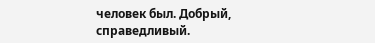человек был. Добрый, справедливый.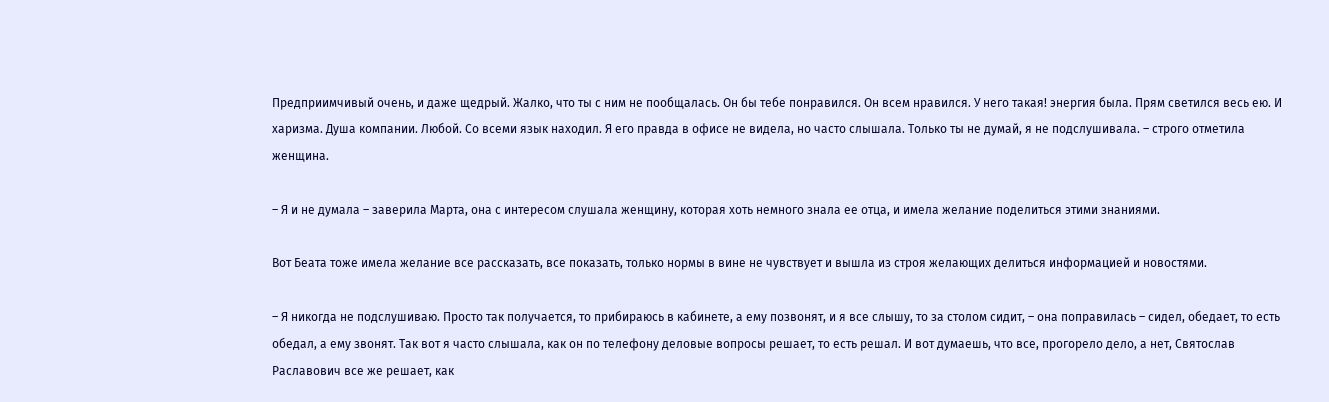Предприимчивый очень, и даже щедрый. Жалко, что ты с ним не пообщалась. Он бы тебе понравился. Он всем нравился. У него такая! энергия была. Прям светился весь ею. И харизма. Душа компании. Любой. Со всеми язык находил. Я его правда в офисе не видела, но часто слышала. Только ты не думай, я не подслушивала. – строго отметила женщина.

– Я и не думала – заверила Марта, она с интересом слушала женщину, которая хоть немного знала ее отца, и имела желание поделиться этими знаниями.

Вот Беата тоже имела желание все рассказать, все показать, только нормы в вине не чувствует и вышла из строя желающих делиться информацией и новостями.

– Я никогда не подслушиваю. Просто так получается, то прибираюсь в кабинете, а ему позвонят, и я все слышу, то за столом сидит, – она поправилась – сидел, обедает, то есть обедал, а ему звонят. Так вот я часто слышала, как он по телефону деловые вопросы решает, то есть решал. И вот думаешь, что все, прогорело дело, а нет, Святослав Раславович все же решает, как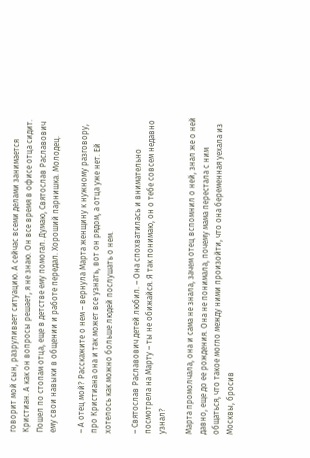говорит мой сын, разруливает ситуацию. А сейчас всеми делами занимается Кристиан. А как он вопросы решает, я не знаю. Он все время в офисе отца сидит. Пошел по стопам отца, еще в детстве ему помогал. Думаю, Святослав Раславович ему свои навыки в общении и работе передал. Хороший парнишка. Молодец.

– А отец мой? Расскажите о нем – вернула Марта женщину к нужному разговору, про Кристиана она и так может все узнать, вот он рядом, а отца уже нет. Ей хотелось как можно больше людей послушать о нем.

– Святослав Раславович детей любил. – Она спохватилась и внимательно посмотрела на Марту – ты не обижайся. Я так понимаю, он о тебе совсем недавно узнал?

Марта промолчала, она и сама не знала, зачем отец вспомнил о ней, знал же о ней давно, еще до ее рождения. Она не понимала, почему мама перестала с ним общаться, что такое могло между ними произойти, что она беременная уехала из Москвы, бросив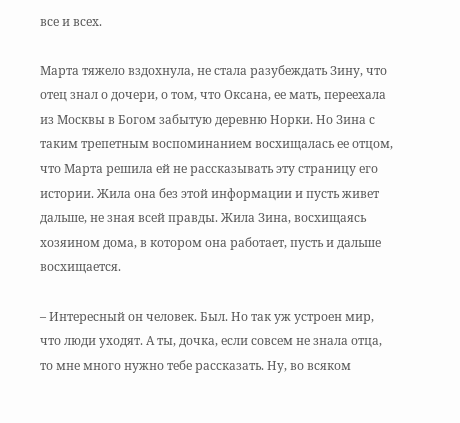все и всех.

Марта тяжело вздохнула, не стала разубеждать Зину, что отец знал о дочери, о том, что Оксана, ее мать, переехала из Москвы в Богом забытую деревню Норки. Но Зина с таким трепетным воспоминанием восхищалась ее отцом, что Марта решила ей не рассказывать эту страницу его истории. Жила она без этой информации и пусть живет дальше, не зная всей правды. Жила Зина, восхищаясь хозяином дома, в котором она работает, пусть и дальше восхищается.

– Интересный он человек. Был. Но так уж устроен мир, что люди уходят. А ты, дочка, если совсем не знала отца, то мне много нужно тебе рассказать. Ну, во всяком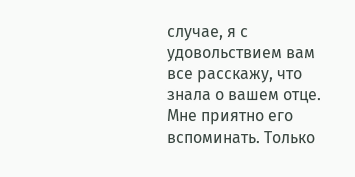случае, я с удовольствием вам все расскажу, что знала о вашем отце. Мне приятно его вспоминать. Только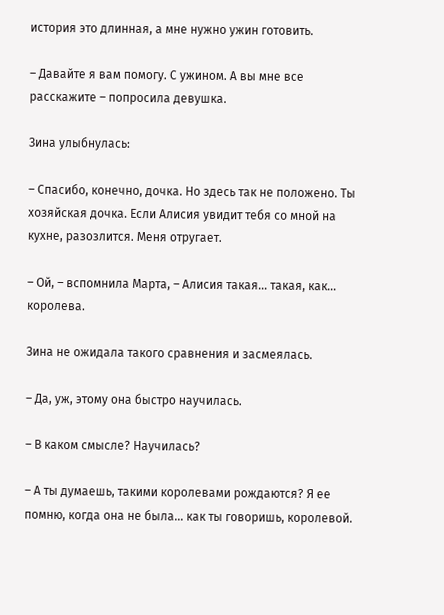история это длинная, а мне нужно ужин готовить.

– Давайте я вам помогу. С ужином. А вы мне все расскажите – попросила девушка.

Зина улыбнулась:

– Спасибо, конечно, дочка. Но здесь так не положено. Ты хозяйская дочка. Если Алисия увидит тебя со мной на кухне, разозлится. Меня отругает.

– Ой, – вспомнила Марта, – Алисия такая… такая, как… королева.

Зина не ожидала такого сравнения и засмеялась.

– Да, уж, этому она быстро научилась.

– В каком смысле? Научилась?

– А ты думаешь, такими королевами рождаются? Я ее помню, когда она не была… как ты говоришь, королевой.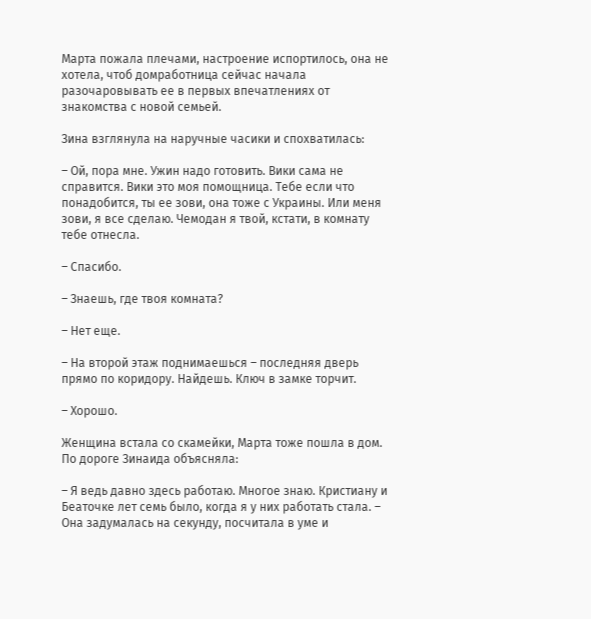Марта пожала плечами, настроение испортилось, она не хотела, чтоб домработница сейчас начала разочаровывать ее в первых впечатлениях от знакомства с новой семьей.

Зина взглянула на наручные часики и спохватилась:

– Ой, пора мне. Ужин надо готовить. Вики сама не справится. Вики это моя помощница. Тебе если что понадобится, ты ее зови, она тоже с Украины. Или меня зови, я все сделаю. Чемодан я твой, кстати, в комнату тебе отнесла.

– Спасибо.

– Знаешь, где твоя комната?

– Нет еще.

– На второй этаж поднимаешься – последняя дверь прямо по коридору. Найдешь. Ключ в замке торчит.

– Хорошо.

Женщина встала со скамейки, Марта тоже пошла в дом. По дороге Зинаида объясняла:

– Я ведь давно здесь работаю. Многое знаю. Кристиану и Беаточке лет семь было, когда я у них работать стала. – Она задумалась на секунду, посчитала в уме и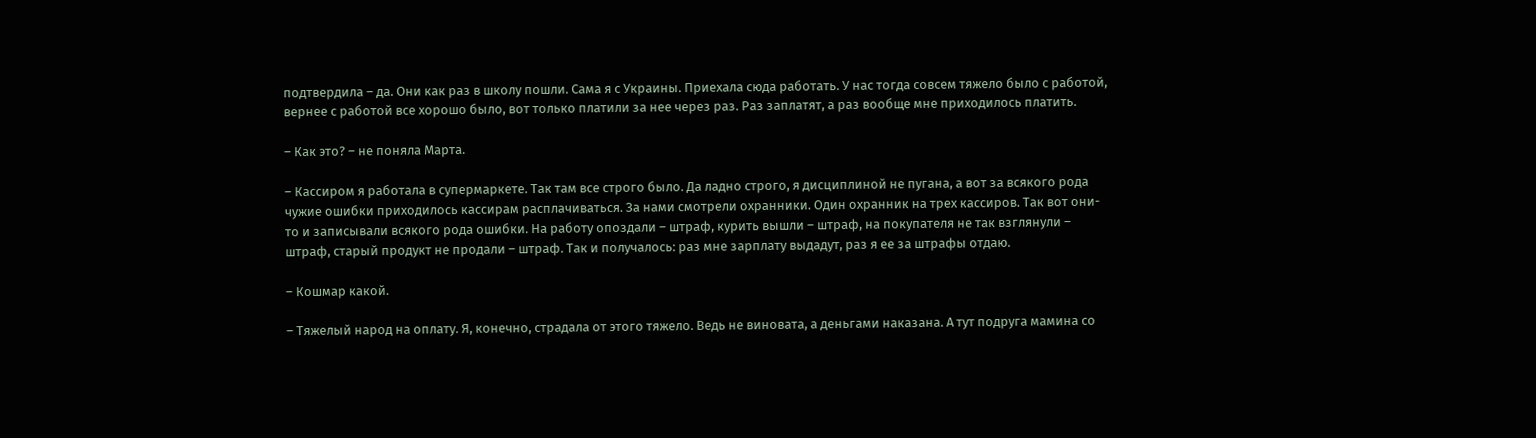подтвердила – да. Они как раз в школу пошли. Сама я с Украины. Приехала сюда работать. У нас тогда совсем тяжело было с работой, вернее с работой все хорошо было, вот только платили за нее через раз. Раз заплатят, а раз вообще мне приходилось платить.

– Как это? – не поняла Марта.

– Кассиром я работала в супермаркете. Так там все строго было. Да ладно строго, я дисциплиной не пугана, а вот за всякого рода чужие ошибки приходилось кассирам расплачиваться. За нами смотрели охранники. Один охранник на трех кассиров. Так вот они-то и записывали всякого рода ошибки. На работу опоздали – штраф, курить вышли – штраф, на покупателя не так взглянули – штраф, старый продукт не продали – штраф. Так и получалось: раз мне зарплату выдадут, раз я ее за штрафы отдаю.

– Кошмар какой.

– Тяжелый народ на оплату. Я, конечно, страдала от этого тяжело. Ведь не виновата, а деньгами наказана. А тут подруга мамина со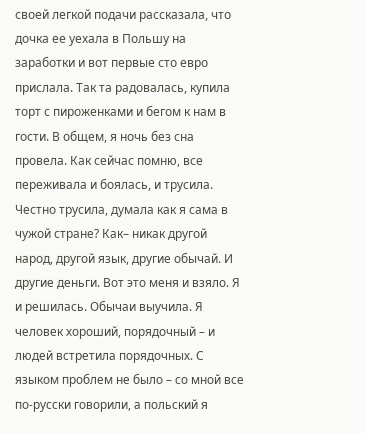своей легкой подачи рассказала, что дочка ее уехала в Польшу на заработки и вот первые сто евро прислала. Так та радовалась, купила торт с пироженками и бегом к нам в гости. В общем, я ночь без сна провела. Как сейчас помню, все переживала и боялась, и трусила. Честно трусила, думала как я сама в чужой стране? Как– никак другой народ, другой язык, другие обычай. И другие деньги. Вот это меня и взяло. Я и решилась. Обычаи выучила. Я человек хороший, порядочный – и людей встретила порядочных. С языком проблем не было – со мной все по-русски говорили, а польский я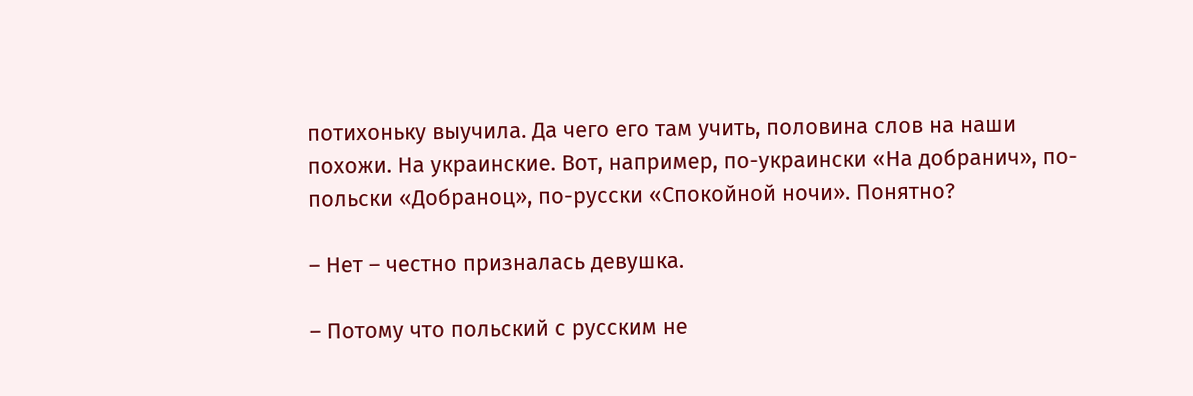потихоньку выучила. Да чего его там учить, половина слов на наши похожи. На украинские. Вот, например, по-украински «На добранич», по-польски «Добраноц», по-русски «Спокойной ночи». Понятно?

– Нет – честно призналась девушка.

– Потому что польский с русским не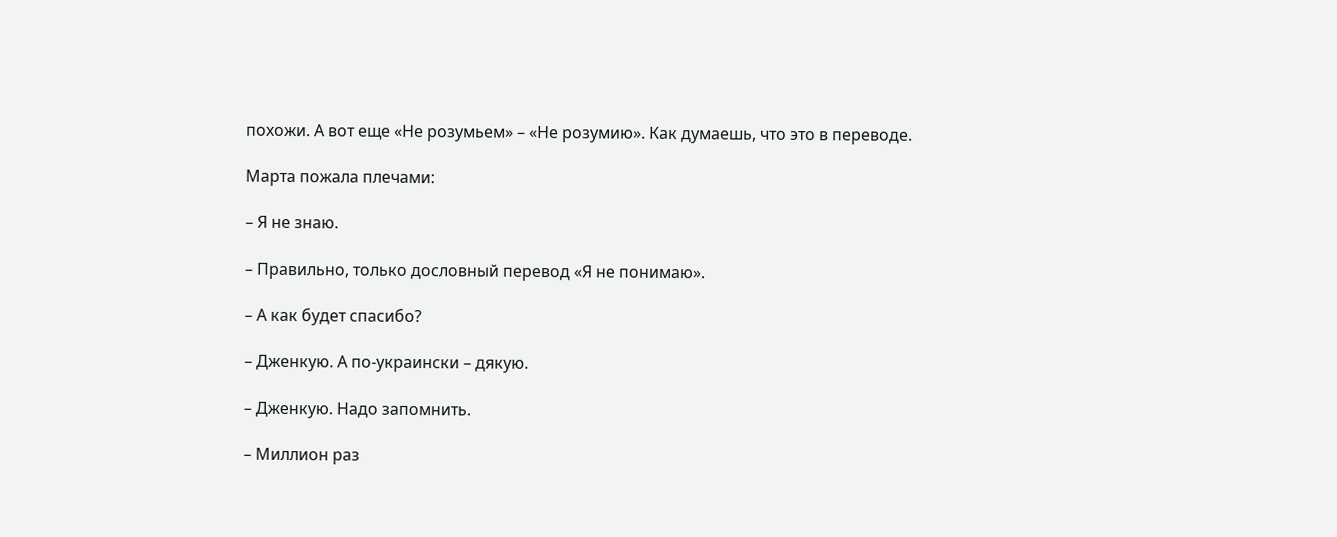похожи. А вот еще «Не розумьем» – «Не розумию». Как думаешь, что это в переводе.

Марта пожала плечами:

– Я не знаю.

– Правильно, только дословный перевод «Я не понимаю».

– А как будет спасибо?

– Дженкую. А по-украински – дякую.

– Дженкую. Надо запомнить.

– Миллион раз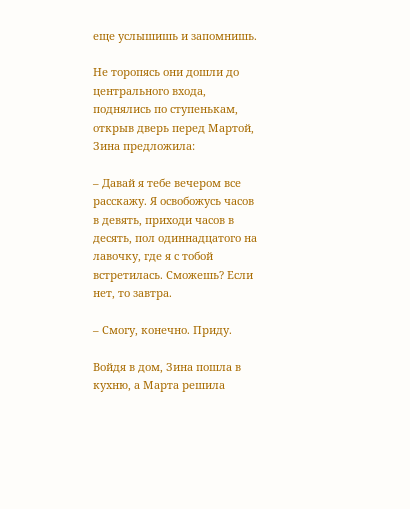еще услышишь и запомнишь.

Не торопясь они дошли до центрального входа, поднялись по ступенькам, открыв дверь перед Мартой, Зина предложила:

– Давай я тебе вечером все расскажу. Я освобожусь часов в девять, приходи часов в десять, пол одиннадцатого на лавочку, где я с тобой встретилась. Сможешь? Если нет, то завтра.

– Смогу, конечно. Приду.

Войдя в дом, Зина пошла в кухню, а Марта решила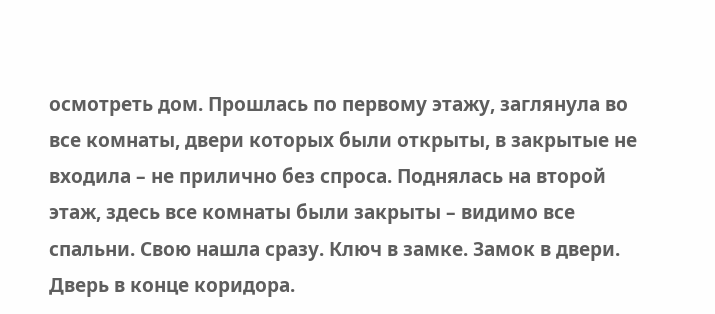осмотреть дом. Прошлась по первому этажу, заглянула во все комнаты, двери которых были открыты, в закрытые не входила – не прилично без спроса. Поднялась на второй этаж, здесь все комнаты были закрыты – видимо все спальни. Свою нашла сразу. Ключ в замке. Замок в двери. Дверь в конце коридора.